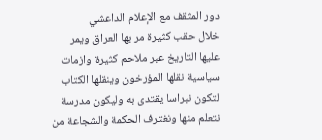دور المثقف مع الإعلام الداعشي
خلال حقب كثيرة مر بها العراق ويمر عليها التاريخ عبر ملاحم كثيرة وازمات سياسية نقلها المؤرخون وينقلها الكتاب لتكون نبراسا يقتدى به وليكون مدرسة نتعلم منها ونغترف الحكمة والشجاعة من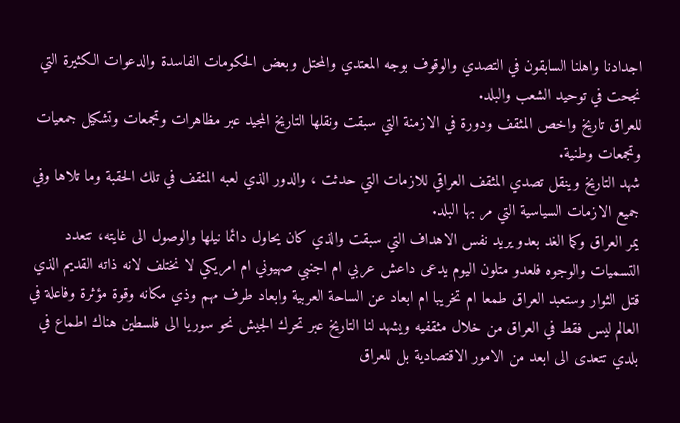اجدادنا واهلنا السابقون في التصدي والوقوف بوجه المعتدي والمحتل وبعض الحكومات الفاسدة والدعوات الكثيرة التي نجحت في توحيد الشعب والبلد.
للعراق تاريخ واخص المثقف ودورة في الازمنة التي سبقت ونقلها التاريخ المجيد عبر مظاهرات وتجمعات وتشكيل جمعيات وتجمعات وطنية.
شهد التاريخ وينقل تصدي المثقف العراقي للازمات التي حدثت ، والدور الذي لعبه المثقف في تلك الحقبة وما تلاها وفي جميع الازمات السياسية التي مر بها البلد.
يمر العراق وكما الغد بعدو يريد نفس الاهداف التي سبقت والذي كان يحاول دائما نيلها والوصول الى غايته، تتعدد التسميات والوجوه فلعدو متلون اليوم يدعى داعش عربي ام اجنبي صهيوني ام امريكي لا نختلف لانه ذاته القديم الذي قتل الثوار وستعبد العراق طمعا ام تخريبا ام ابعاد عن الساحة العربية وابعاد طرف مهم وذي مكانه وقوة مؤثرة وفاعلة في العالم ليس فقط في العراق من خلال مثقفيه ويشهد لنا التاريخ عبر تحرك الجيش نحو سوريا الى فلسطين هناك اطماع في بلدي تتعدى الى ابعد من الامور الاقتصادية بل للعراق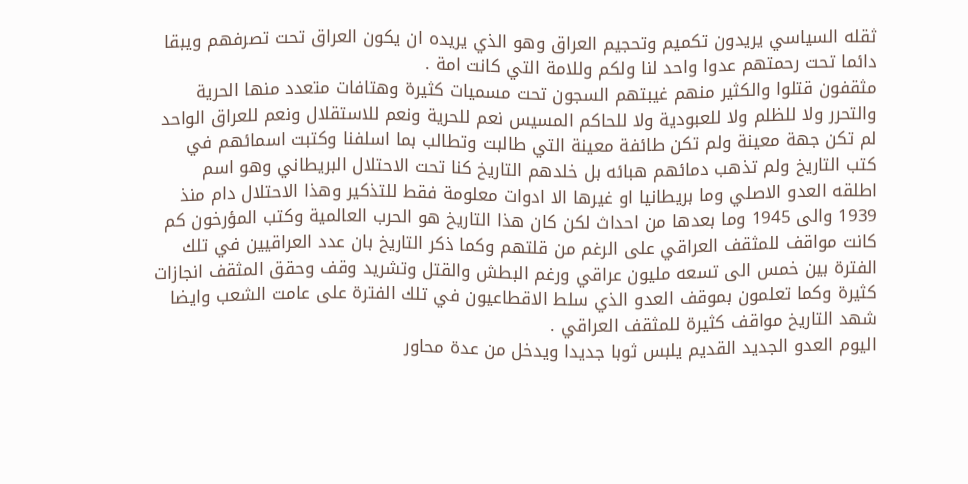ثقله السياسي يريدون تكميم وتحجيم العراق وهو الذي يريده ان يكون العراق تحت تصرفهم ويبقا دائما تحت رحمتهم عدوا واحد لنا ولكم وللامة التي كانت امة .
مثقفون قتلوا والكثير منهم غيبتهم السجون تحت مسميات كثيرة وهتافات متعدد منها الحرية والتحرر ولا للظلم ولا للعبودية ولا للحاكم المسيس نعم للحرية ونعم للاستقلال ونعم للعراق الواحد لم تكن جهة معينة ولم تكن طائفة معينة التي طالبت وتطالب بما اسلفنا وكتبت اسمائهم في كتب التاريخ ولم تذهب دمائهم هبائه بل خلدهم التاريخ كنا تحت الاحتلال البريطاني وهو اسم اطلقه العدو الاصلي وما بريطانيا او غيرها الا ادوات معلومة فقط للتذكير وهذا الاحتلال دام منذ 1939 والى 1945 وما بعدها من احداث لكن كان هذا التاريخ هو الحرب العالمية وكتب المؤرخون كم كانت مواقف للمثقف العراقي على الرغم من قلتهم وكما ذكر التاريخ بان عدد العراقيين في تلك الفترة بين خمس الى تسعه مليون عراقي ورغم البطش والقتل وتشريد وقف وحقق المثقف انجازات كثيرة وكما تعلمون بموقف العدو الذي سلط الاقطاعيون في تلك الفترة على عامت الشعب وايضا شهد التاريخ مواقف كثيرة للمثقف العراقي .
اليوم العدو الجديد القديم يلبس ثوبا جديدا ويدخل من عدة محاور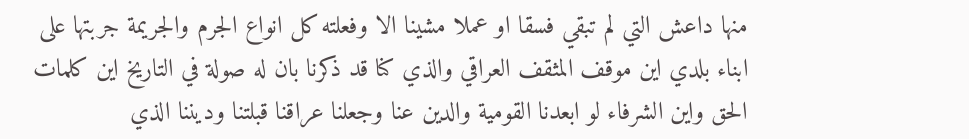منها داعش التي لم تبقي فسقا او عملا مشينا الا وفعلته كل انواع الجرم والجريمة جربتها على ابناء بلدي اين موقف المثقف العراقي والذي كنا قد ذكرنا بان له صولة في التاريخ اين كلمات الحق واين الشرفاء لو ابعدنا القومية والدين عنا وجعلنا عراقنا قبلتنا وديننا الذي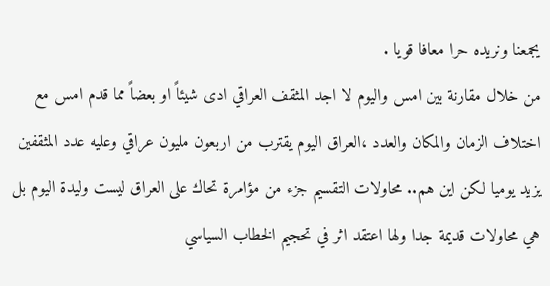يجمعنا ونريده حرا معافا قويا .
من خلال مقارنة بين امس واليوم لا اجد المثقف العراقي ادى شيئاً او بعضاً مما قدم امس مع اختلاف الزمان والمكان والعدد ،العراق اليوم يقترب من اربعون مليون عراقي وعليه عدد المثقفين يزيد يوميا لكن اين هم.. محاولات التقسيم جزء من مؤامرة تحاك على العراق ليست وليدة اليوم بل هي محاولات قديمة جدا ولها اعتقد اثر في تحجيم الخطاب السياسي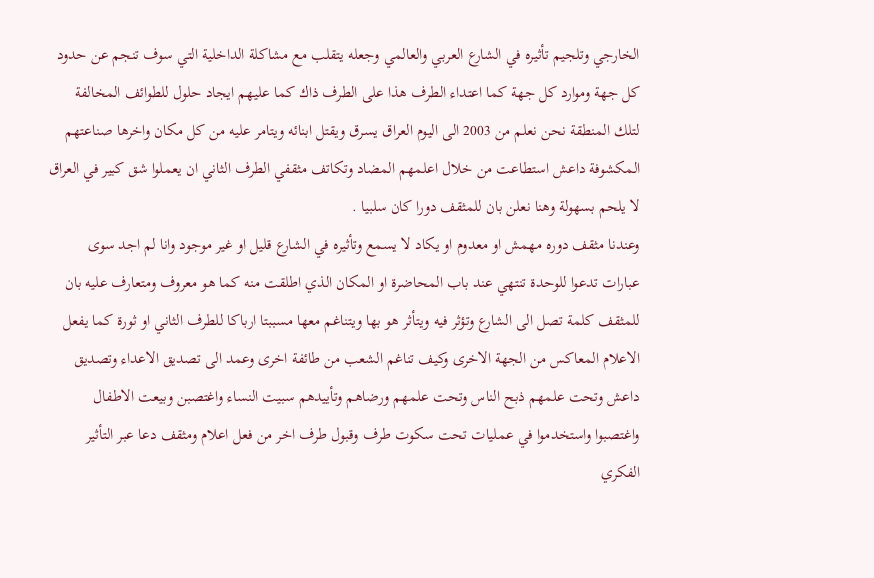الخارجي وتلجيم تأثيره في الشارع العربي والعالمي وجعله يتقلب مع مشاكلة الداخلية التي سوف تنجم عن حدود كل جهة وموارد كل جهة كما اعتداء الطرف هذا على الطرف ذاك كما عليهم ايجاد حلول للطوائف المخالفة لتلك المنطقة نحن نعلم من 2003 الى اليوم العراق يسرق ويقتل ابنائه ويتامر عليه من كل مكان واخرها صناعتهم المكشوفة داعش استطاعت من خلال اعلمهم المضاد وتكاتف مثقفي الطرف الثاني ان يعملوا شق كبير في العراق لا يلحم بسهولة وهنا نعلن بان للمثقف دورا كان سلبيا .
وعندنا مثقف دوره مهمش او معدوم او يكاد لا يسمع وتأثيره في الشارع قليل او غير موجود وانا لم اجد سوى عبارات تدعوا للوحدة تنتهي عند باب المحاضرة او المكان الذي اطلقت منه كما هو معروف ومتعارف عليه بان للمثقف كلمة تصل الى الشارع وتؤثر فيه ويتأثر هو بها ويتناغم معها مسببتا ارباكا للطرف الثاني او ثورة كما يفعل الاعلام المعاكس من الجهة الاخرى وكيف تناغم الشعب من طائفة اخرى وعمد الى تصديق الاعداء وتصديق داعش وتحت علمهم ذبح الناس وتحت علمهم ورضاهم وتأييدهم سبيت النساء واغتصبن وبيعت الاطفال واغتصبوا واستخدموا في عمليات تحت سكوت طرف وقبول طرف اخر من فعل اعلام ومثقف دعا عبر التأثير الفكري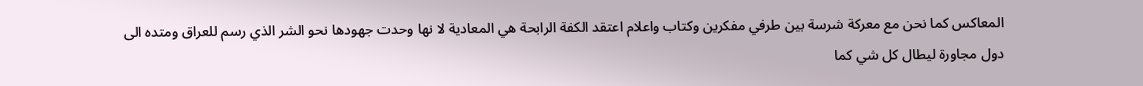المعاكس كما نحن مع معركة شرسة بين طرفي مفكرين وكتاب واعلام اعتقد الكفة الرابحة هي المعادية لا نها وحدت جهودها نحو الشر الذي رسم للعراق ومتده الى دول مجاورة ليطال كل شي كما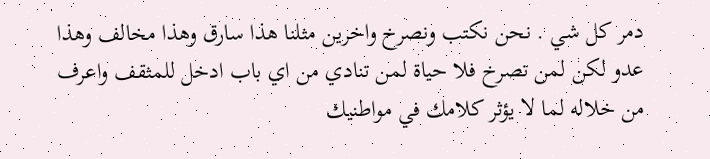دمر كل شي . نحن نكتب ونصرخ واخرين مثلنا هذا سارق وهذا مخالف وهذا عدو لكن لمن تصرخ فلا حياة لمن تنادي من اي باب ادخل للمثقف واعرف من خلاله لما لا يؤثر كلامك في مواطنيك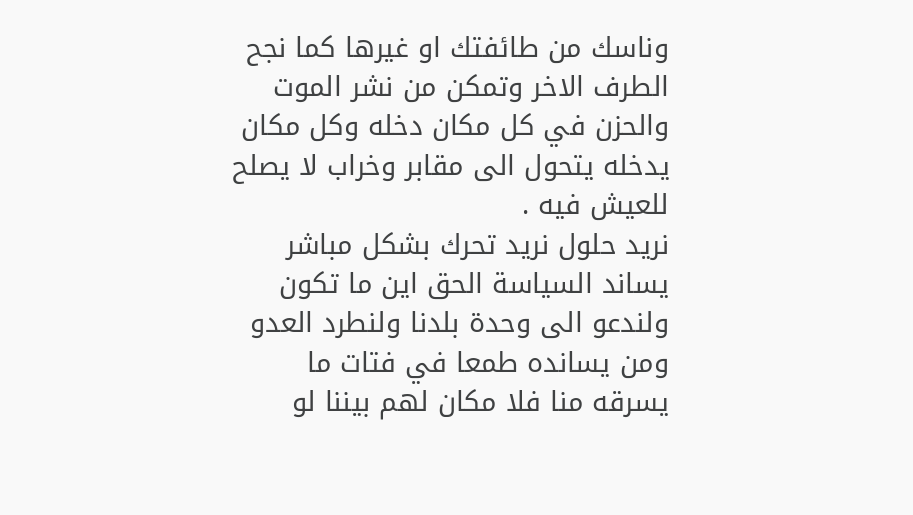وناسك من طائفتك او غيرها كما نجح الطرف الاخر وتمكن من نشر الموت والحزن في كل مكان دخله وكل مكان يدخله يتحول الى مقابر وخراب لا يصلح للعيش فيه .
نريد حلول نريد تحرك بشكل مباشر يساند السياسة الحق اين ما تكون ولندعو الى وحدة بلدنا ولنطرد العدو ومن يسانده طمعا في فتات ما يسرقه منا فلا مكان لهم بيننا لو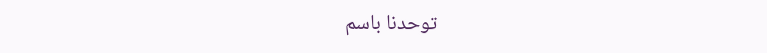توحدنا باسم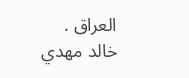العراق .
خالد مهدي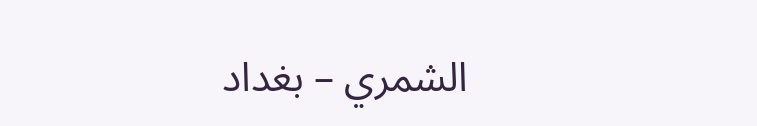الشمري – بغداد